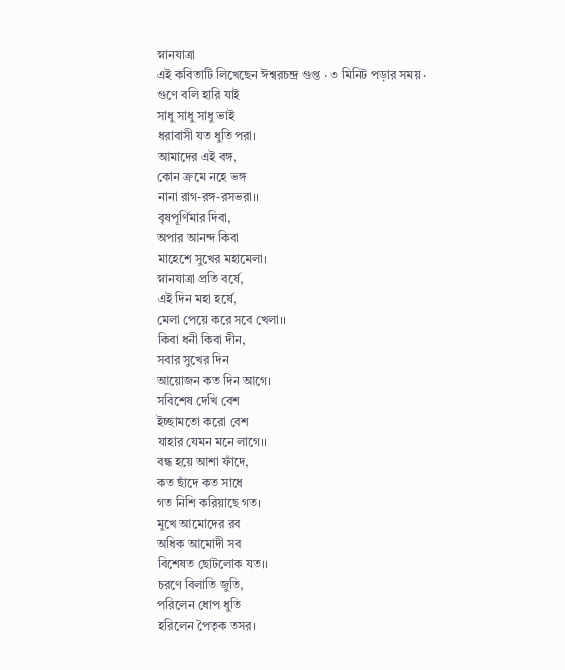স্নানযাত্রা
এই কবিতাটি লিখেছেন ঈশ্বরচন্দ্র গুপ্ত · ৩ মিনিট পড়ার সময় ·
গুণে বলি হারি যাই
সাধু সাধু সাধু ভাই
ধরাবাসী যত ধুতি পরা।
আমাদের এই বঙ্গ,
কোন ক্রমে নহে ভঙ্গ
নানা রাগ-রঙ্গ-রসভরা।।
বৃষপূর্ণিমার দিবা,
অপার আনন্দ কিবা
মাহেশে সুখের মহামেলা।
স্নানযাত্রা প্রতি বর্ষে,
এই দিন মহা হর্ষে,
মেলা পেয়ে করে সবে খেলা।।
কিবা ধনী কিবা দীন,
সবার সুখের দিন
আয়োজন কত দিন আগে।
সবিশেষ দেখি বেশ
ইচ্ছামতো করো বেশ
যাহার যেমন মনে লাগে।।
বন্ধ হয়ে আশা ফাঁদে,
কত ছাঁদে কত সাধে
গত নিশি করিয়াছে গত।
মুখে আমোদের রব
অধিক আমোদী সব
বিশেষত ছোটলোক যত।।
চরণে বিলাতি জুতি,
পরিলেন ধোপ ধুতি
হরিলেন পৈতৃক তসর।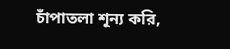চাঁপাতলা শূন্য করি,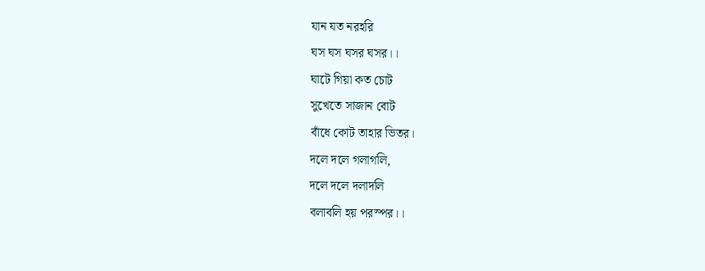যান যত নরহরি
ঘস ঘস ঘসর ঘসর।।
ঘাটে গিয়া কত চোট
সুখেতে সাজান বোট
বাঁধে কোট তাহার ভিতর।
দলে দলে গলাগলি,
দলে দলে দলাদলি
বলাবলি হয় পরস্পর।।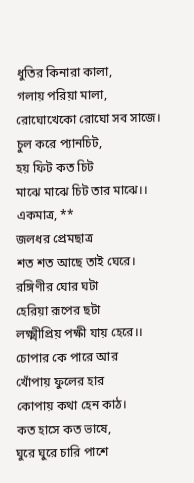ধুতির কিনারা কালা,
গলায় পরিয়া মালা,
রোঘোখেকো রোঘো সব সাজে।
চুল করে প্যানচিট,
হয় ফিট কত চিট
মাঝে মাঝে চিট তার মাঝে।।
একমাত্র, **
জলধর প্রেমছাত্র
শত শত আছে তাই ঘেরে।
রঙ্গিণীর ঘোর ঘটা
হেরিয়া রূপের ছটা
লক্ষ্মীপ্রিয় পক্ষী যায় হেরে।।
চোপার কে পারে আর
খোঁপায় ফুলের হার
কোপায় কথা হেন কাঠ।
কত হাসে কত ভাষে,
ঘুরে ঘুরে চারি পাশে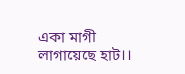একা মাগী লাগায়েছে হাট।।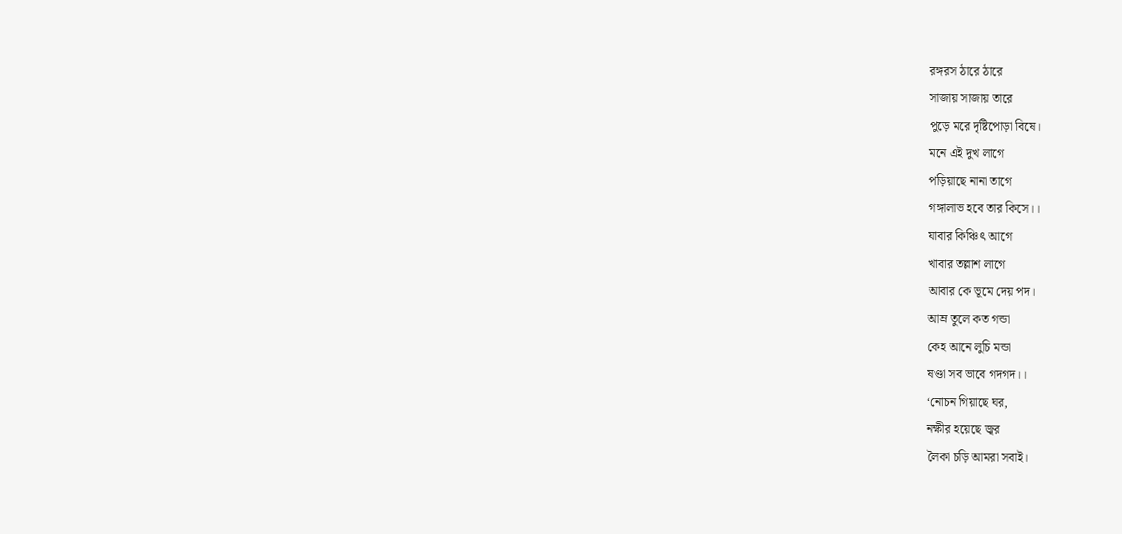রঙ্গরস ঠারে ঠারে
সাজায় সাজায় তারে
পুড়ে মরে দৃষ্টিপোড়া বিষে।
মনে এই দুখ লাগে
পড়িয়াছে নানা তাগে
গঙ্গালাভ হবে তার কিসে।।
যাবার কিঞ্চিৎ আগে
খাবার তল্লাশ লাগে
আবার কে ভূমে দেয় পদ।
আম্র তুলে কত গন্ডা
কেহ আনে লুচি মন্ডা
ষণ্ডা সব ভাবে গদগদ।।
‘নোচন গিয়াছে ঘর,
নক্ষীর হয়েছে জ্বর
লৈকা চড়ি আমরা সবাই।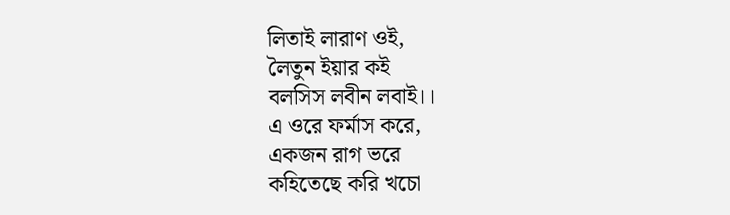লিতাই লারাণ ওই,
লৈতুন ইয়ার কই
বলসিস লবীন লবাই।।
এ ওরে ফর্মাস করে,
একজন রাগ ভরে
কহিতেছে করি খচো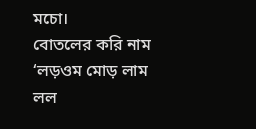মচো।
বোতলের করি নাম
‘লড়ওম মোড় লাম
লল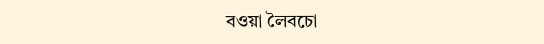বওয়া লৈবচো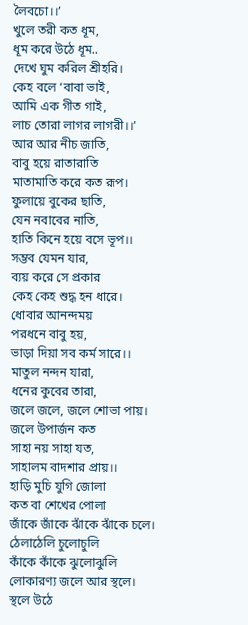লৈবচো।।’
খুলে তরী কত ধূম,
ধূম করে উঠে ধূম..
দেখে ঘুম করিল শ্রীহরি।
কেহ বলে ‘বাবা ভাই,
আমি এক গীত গাই,
লাচ তোরা লাগর লাগরী।।’
আর আর নীচ জাতি,
বাবু হয়ে রাতারাতি
মাতামাতি করে কত রূপ।
ফুলায়ে বুকের ছাতি,
যেন নবাবের নাতি,
হাতি কিনে হয়ে বসে ভূপ।।
সম্ভব যেমন যার,
ব্যয় করে সে প্রকার
কেহ কেহ শুদ্ধ হন ধারে।
ধোবার আনন্দময়
পরধনে বাবু হয়,
ভাড়া দিয়া সব কর্ম সারে।।
মাতুল নন্দন যারা,
ধনের কুবের তারা,
জলে জলে, জলে শোভা পায়।
জলে উপার্জন কত
সাহা নয় সাহা যত,
সাহালম বাদশার প্রায়।।
হাড়ি মুচি যুগি জোলা
কত বা শেখের পোলা
জাঁকে জাঁকে ঝাঁকে ঝাঁকে চলে।
ঠেলাঠেলি চুলোচুলি
কাঁকে কাঁকে ঝুলোঝুলি
লোকারণ্য জলে আর স্থলে।
স্থলে উঠে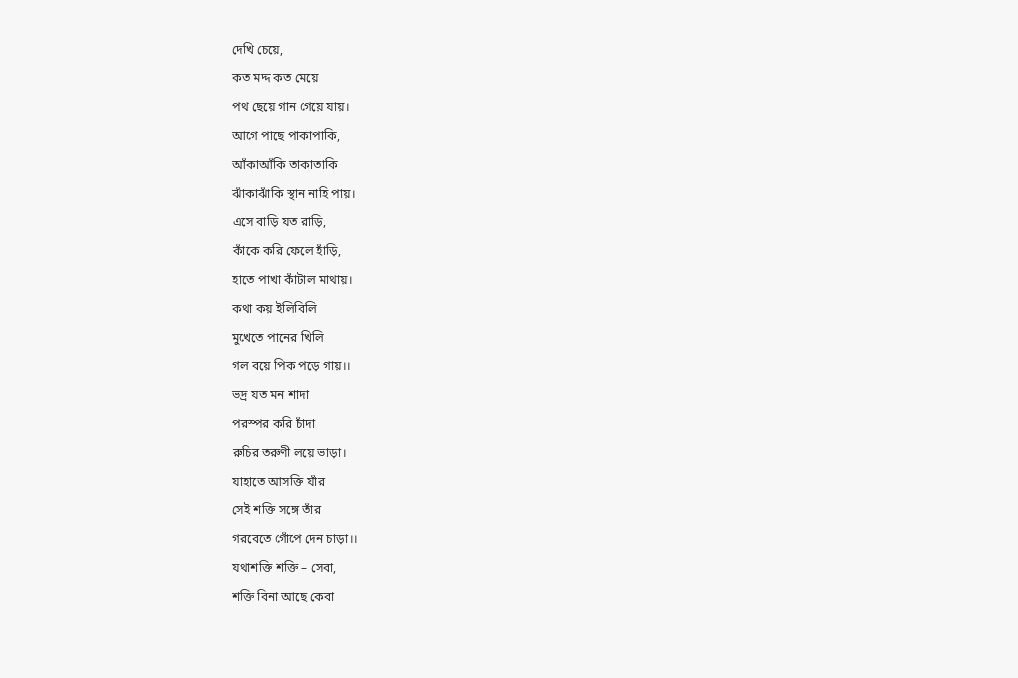দেখি চেয়ে,
কত মদ্দ কত মেয়ে
পথ ছেয়ে গান গেয়ে যায়।
আগে পাছে পাকাপাকি,
আঁকাআঁকি তাকাতাকি
ঝাঁকাঝাঁকি স্থান নাহি পায়।
এসে বাড়ি যত রাড়ি,
কাঁকে করি ফেলে হাঁড়ি,
হাতে পাখা কাঁটাল মাথায়।
কথা কয় ইলিবিলি
মুখেতে পানের খিলি
গল বয়ে পিক পড়ে গায়।।
ভদ্র যত মন শাদা
পরস্পর করি চাঁদা
রুচির তরুণী লয়ে ভাড়া।
যাহাতে আসক্তি যাঁর
সেই শক্তি সঙ্গে তাঁর
গরবেতে গোঁপে দেন চাড়া।।
যথাশক্তি শক্তি – সেবা,
শক্তি বিনা আছে কেবা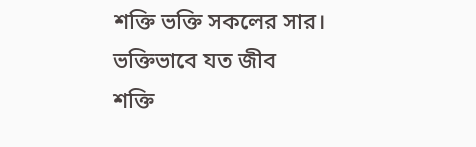শক্তি ভক্তি সকলের সার।
ভক্তিভাবে যত জীব
শক্তি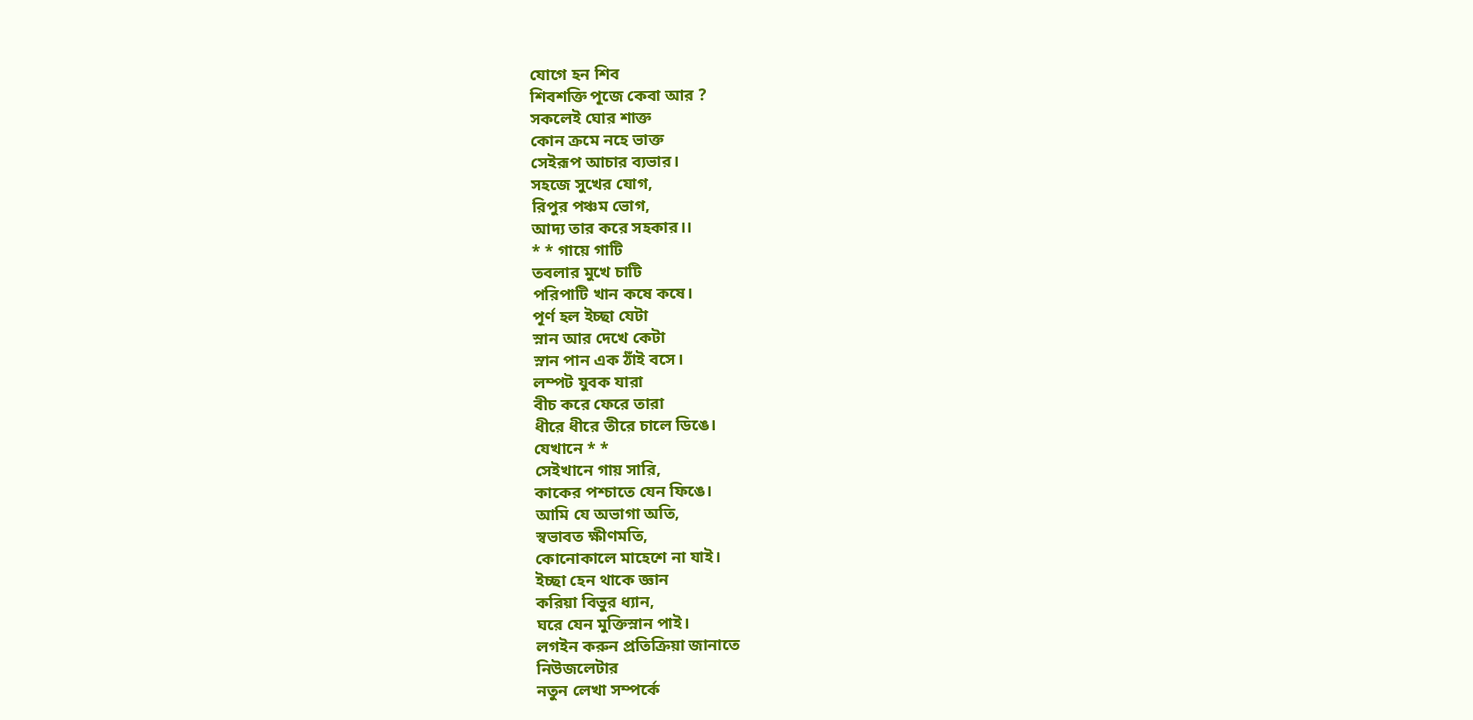যোগে হন শিব
শিবশক্তি পূজে কেবা আর ?
সকলেই ঘোর শাক্ত
কোন ক্রমে নহে ভাক্ত
সেইরূপ আচার ব্যভার।
সহজে সুখের যোগ,
রিপুর পঞ্চম ভোগ,
আদ্য তার করে সহকার।।
* * গায়ে গাটি
তবলার মুখে চাটি
পরিপাটি খান কষে কষে।
পূর্ণ হল ইচ্ছা যেটা
স্নান আর দেখে কেটা
স্নান পান এক ঠাঁই বসে।
লম্পট যুবক যারা
বীচ করে ফেরে তারা
ধীরে ধীরে তীরে চালে ডিঙে।
যেখানে * *
সেইখানে গায় সারি,
কাকের পশ্চাতে যেন ফিঙে।
আমি যে অভাগা অতি,
স্বভাবত ক্ষীণমতি,
কোনোকালে মাহেশে না যাই।
ইচ্ছা হেন থাকে জ্ঞান
করিয়া বিভুর ধ্যান,
ঘরে যেন মুক্তিস্নান পাই।
লগইন করুন প্রতিক্রিয়া জানাতে
নিউজলেটার
নতুন লেখা সম্পর্কে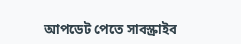আপডেট পেতে সাবস্ক্রাইব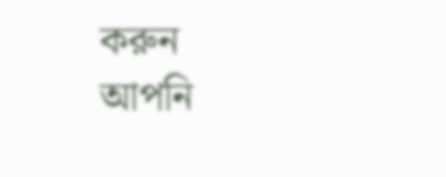করুন
আপনি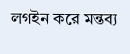লগইন করে মন্তব্য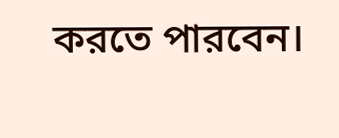করতে পারবেন।